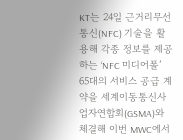KT는 24일 근거리무선통신(NFC) 기술을 활용해 각종 정보를 제공하는 ‘NFC 미디어폴’ 65대의 서비스 공급 계약을 세계이동통신사업자연합회(GSMA)와 체결해 이번 MWC에서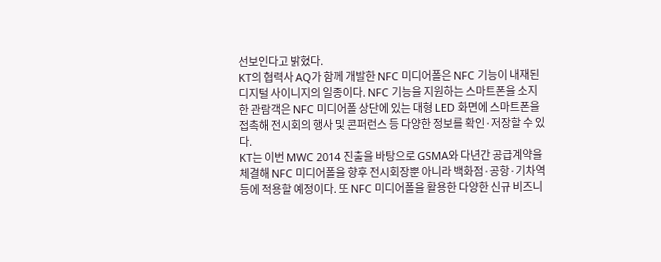선보인다고 밝혔다.
KT의 협력사 AQ가 함께 개발한 NFC 미디어폴은 NFC 기능이 내재된 디지털 사이니지의 일종이다. NFC 기능을 지원하는 스마트폰을 소지한 관람객은 NFC 미디어폴 상단에 있는 대형 LED 화면에 스마트폰을 접촉해 전시회의 행사 및 콘퍼런스 등 다양한 정보를 확인·저장할 수 있다.
KT는 이번 MWC 2014 진출을 바탕으로 GSMA와 다년간 공급계약을 체결해 NFC 미디어폴을 향후 전시회장뿐 아니라 백화점·공항·기차역 등에 적용할 예정이다. 또 NFC 미디어폴을 활용한 다양한 신규 비즈니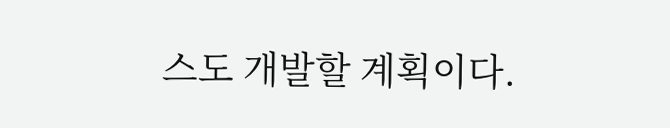스도 개발할 계획이다.